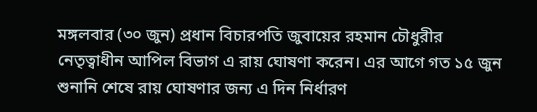মঙ্গলবার (৩০ জুন) প্রধান বিচারপতি জুবায়ের রহমান চৌধুরীর নেতৃত্বাধীন আপিল বিভাগ এ রায় ঘোষণা করেন। এর আগে গত ১৫ জুন শুনানি শেষে রায় ঘোষণার জন্য এ দিন নির্ধারণ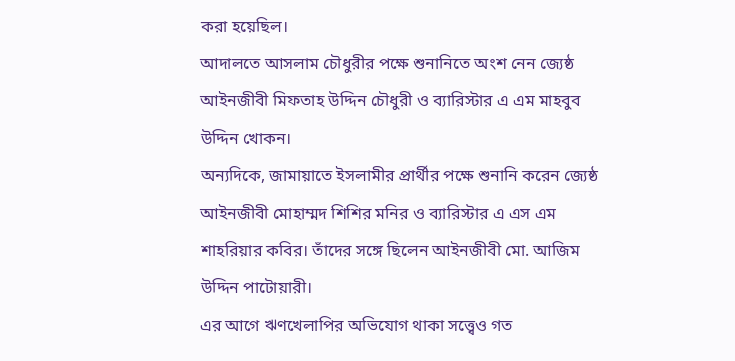করা হয়েছিল।
আদালতে আসলাম চৌধুরীর পক্ষে শুনানিতে অংশ নেন জ্যেষ্ঠ আইনজীবী মিফতাহ উদ্দিন চৌধুরী ও ব্যারিস্টার এ এম মাহবুব উদ্দিন খোকন।
অন্যদিকে, জামায়াতে ইসলামীর প্রার্থীর পক্ষে শুনানি করেন জ্যেষ্ঠ আইনজীবী মোহাম্মদ শিশির মনির ও ব্যারিস্টার এ এস এম শাহরিয়ার কবির। তাঁদের সঙ্গে ছিলেন আইনজীবী মো. আজিম উদ্দিন পাটোয়ারী।
এর আগে ঋণখেলাপির অভিযোগ থাকা সত্ত্বেও গত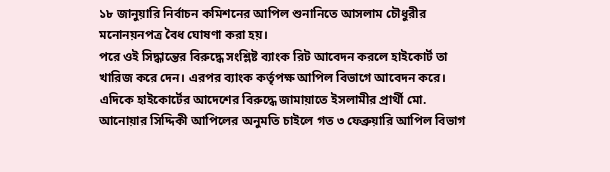১৮ জানুয়ারি নির্বাচন কমিশনের আপিল শুনানিতে আসলাম চৌধুরীর মনোনয়নপত্র বৈধ ঘোষণা করা হয়।
পরে ওই সিদ্ধান্তের বিরুদ্ধে সংশ্লিষ্ট ব্যাংক রিট আবেদন করলে হাইকোর্ট তা খারিজ করে দেন। এরপর ব্যাংক কর্তৃপক্ষ আপিল বিভাগে আবেদন করে।
এদিকে হাইকোর্টের আদেশের বিরুদ্ধে জামায়াতে ইসলামীর প্রার্থী মো. আনোয়ার সিদ্দিকী আপিলের অনুমতি চাইলে গত ৩ ফেব্রুয়ারি আপিল বিভাগ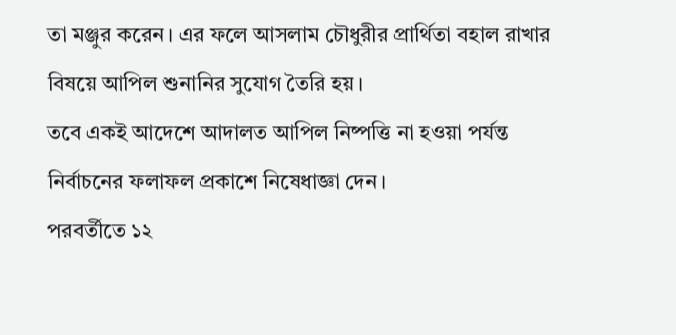তা মঞ্জুর করেন। এর ফলে আসলাম চৌধুরীর প্রার্থিতা বহাল রাখার বিষয়ে আপিল শুনানির সুযোগ তৈরি হয়।
তবে একই আদেশে আদালত আপিল নিষ্পত্তি না হওয়া পর্যন্ত নির্বাচনের ফলাফল প্রকাশে নিষেধাজ্ঞা দেন।
পরবর্তীতে ১২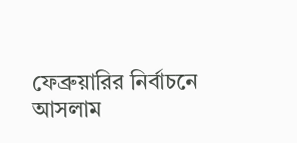ফেব্রুয়ারির নির্বাচনে আসলাম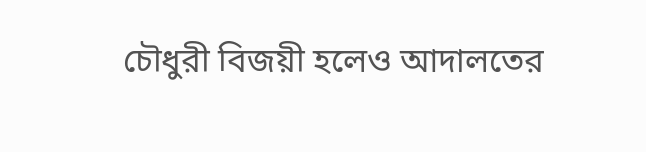চৌধুরী বিজয়ী হলেও আদালতের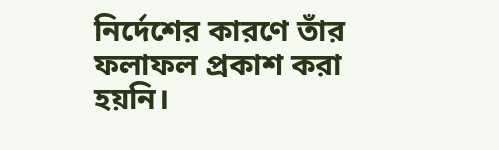নির্দেশের কারণে তাঁর ফলাফল প্রকাশ করা হয়নি।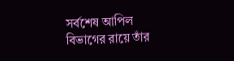সর্বশেষ আপিল বিভাগের রায়ে তাঁর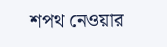শপথ নেওয়ার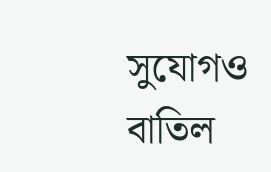সুযোগও বাতিল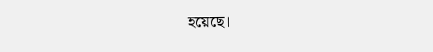হয়েছে।